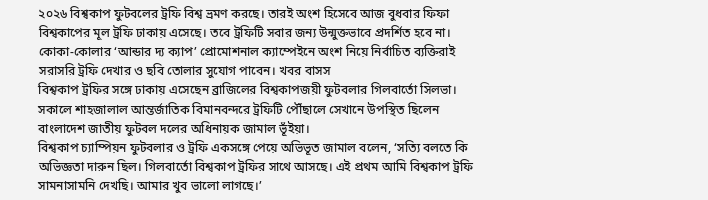২০২৬ বিশ্বকাপ ফুটবলের ট্রফি বিশ্ব ভ্রমণ করছে। তারই অংশ হিসেবে আজ বুধবার ফিফা বিশ্বকাপের মূল ট্রফি ঢাকায় এসেছে। তবে ট্রফিটি সবার জন্য উন্মুক্তভাবে প্রদর্শিত হবে না। কোকা-কোলার ‘আন্ডার দ্য ক্যাপ’ প্রোমোশনাল ক্যাম্পেইনে অংশ নিয়ে নির্বাচিত ব্যক্তিরাই সরাসরি ট্রফি দেখার ও ছবি তোলার সুযোগ পাবেন। খবর বাসস
বিশ্বকাপ ট্রফির সঙ্গে ঢাকায় এসেছেন ব্রাজিলের বিশ্বকাপজয়ী ফুটবলার গিলবার্তো সিলভা। সকালে শাহজালাল আন্তর্জাতিক বিমানবন্দরে ট্রফিটি পৌঁছালে সেখানে উপস্থিত ছিলেন বাংলাদেশ জাতীয় ফুটবল দলের অধিনায়ক জামাল ভূঁইয়া।
বিশ্বকাপ চ্যাম্পিয়ন ফুটবলার ও ট্রফি একসঙ্গে পেয়ে অভিভূত জামাল বলেন, ‘সত্যি বলতে কি অভিজ্ঞতা দারুন ছিল। গিলবার্তো বিশ্বকাপ ট্রফির সাথে আসছে। এই প্রথম আমি বিশ্বকাপ ট্রফি সামনাসামনি দেখছি। আমার খুব ভালো লাগছে।’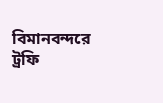বিমানবন্দরে ট্রফি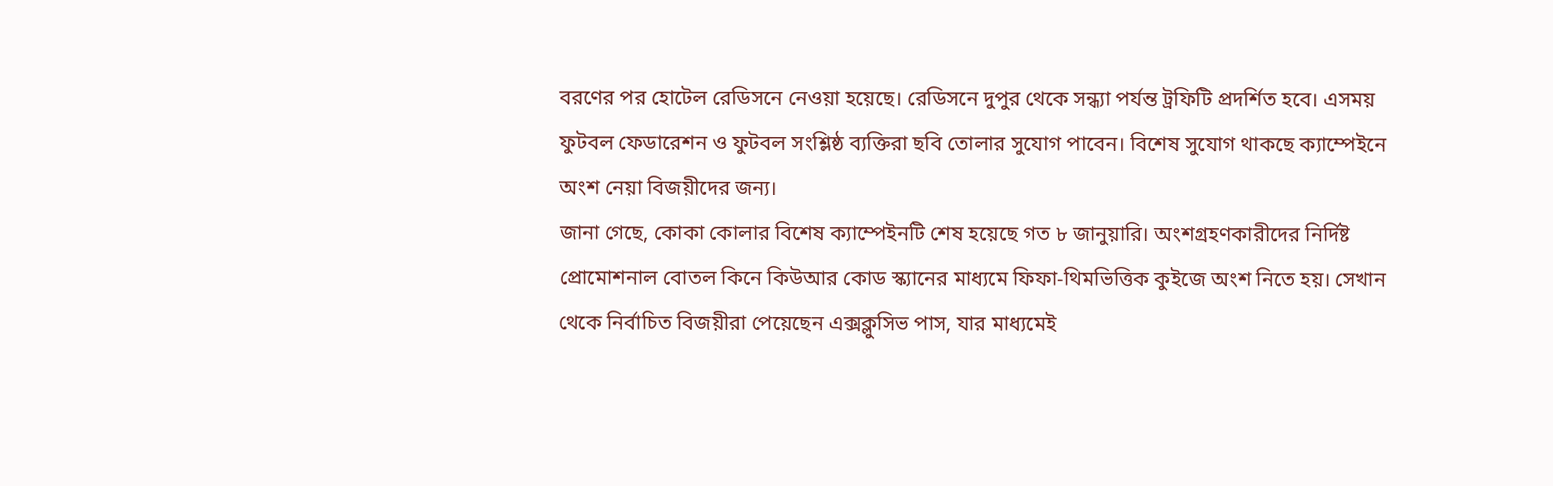বরণের পর হোটেল রেডিসনে নেওয়া হয়েছে। রেডিসনে দুপুর থেকে সন্ধ্যা পর্যন্ত ট্রফিটি প্রদর্শিত হবে। এসময় ফুটবল ফেডারেশন ও ফুটবল সংশ্লিষ্ঠ ব্যক্তিরা ছবি তোলার সুযোগ পাবেন। বিশেষ সুযোগ থাকছে ক্যাম্পেইনে অংশ নেয়া বিজয়ীদের জন্য।
জানা গেছে, কোকা কোলার বিশেষ ক্যাম্পেইনটি শেষ হয়েছে গত ৮ জানুয়ারি। অংশগ্রহণকারীদের নির্দিষ্ট প্রোমোশনাল বোতল কিনে কিউআর কোড স্ক্যানের মাধ্যমে ফিফা-থিমভিত্তিক কুইজে অংশ নিতে হয়। সেখান থেকে নির্বাচিত বিজয়ীরা পেয়েছেন এক্সক্লুসিভ পাস, যার মাধ্যমেই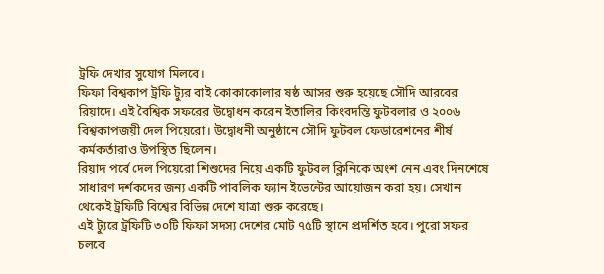ট্রফি দেখার সুযোগ মিলবে।
ফিফা বিশ্বকাপ ট্রফি ট্যুর বাই কোকাকোলার ষষ্ঠ আসর শুরু হয়েছে সৌদি আরবের রিয়াদে। এই বৈশ্বিক সফরের উদ্বোধন করেন ইতালির কিংবদন্তি ফুটবলার ও ২০০৬ বিশ্বকাপজয়ী দেল পিয়েরো। উদ্বোধনী অনুষ্ঠানে সৌদি ফুটবল ফেডারেশনের শীর্ষ কর্মকর্তারাও উপস্থিত ছিলেন।
রিয়াদ পর্বে দেল পিয়েরো শিশুদের নিয়ে একটি ফুটবল ক্লিনিকে অংশ নেন এবং দিনশেষে সাধারণ দর্শকদের জন্য একটি পাবলিক ফ্যান ইভেন্টের আয়োজন করা হয়। সেখান থেকেই ট্রফিটি বিশ্বের বিভিন্ন দেশে যাত্রা শুরু করেছে।
এই ট্যুরে ট্রফিটি ৩০টি ফিফা সদস্য দেশের মোট ৭৫টি স্থানে প্রদর্শিত হবে। পুরো সফর চলবে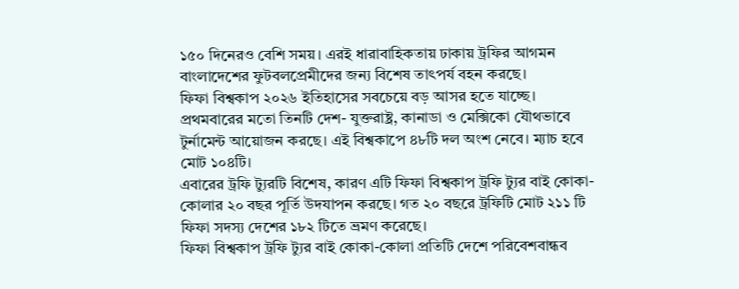১৫০ দিনেরও বেশি সময়। এরই ধারাবাহিকতায় ঢাকায় ট্রফির আগমন বাংলাদেশের ফুটবলপ্রেমীদের জন্য বিশেষ তাৎপর্য বহন করছে।
ফিফা বিশ্বকাপ ২০২৬ ইতিহাসের সবচেয়ে বড় আসর হতে যাচ্ছে। প্রথমবারের মতো তিনটি দেশ- যুক্তরাষ্ট্র, কানাডা ও মেক্সিকো যৌথভাবে টুর্নামেন্ট আয়োজন করছে। এই বিশ্বকাপে ৪৮টি দল অংশ নেবে। ম্যাচ হবে মোট ১০৪টি।
এবারের ট্রফি ট্যুরটি বিশেষ, কারণ এটি ফিফা বিশ্বকাপ ট্রফি ট্যুর বাই কোকা-কোলার ২০ বছর পূর্তি উদযাপন করছে। গত ২০ বছরে ট্রফিটি মোট ২১১ টি ফিফা সদস্য দেশের ১৮২ টিতে ভ্রমণ করেছে।
ফিফা বিশ্বকাপ ট্রফি ট্যুর বাই কোকা-কোলা প্রতিটি দেশে পরিবেশবান্ধব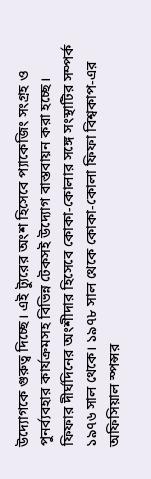উদ্যোগকে গুরুত্ব দিচ্ছে। এই ট্যুরের অংশ হিসেবে প্যাকেজিং সংগ্রহ ও পুনর্ব্যবহার কার্যক্রমসহ বিভিন্ন টেকসই উদ্যোগ বাস্তবায়ন করা হচ্ছে।
ফিফার দীর্ঘদিনের অংশীদার হিসেবে কোকা-কোলার সঙ্গে সংস্থাটির সম্পর্ক ১৯৭৬ সাল থেকে। ১৯৭৮ সাল থেকে কোকা-কোলা ফিফা বিশ্বকাপ-এর অফিসিয়াল স্পন্সর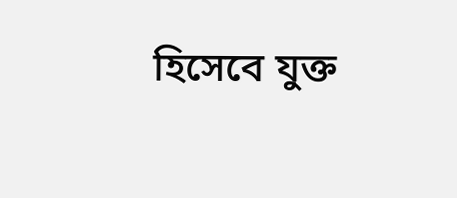হিসেবে যুক্ত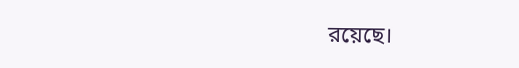রয়েছে।